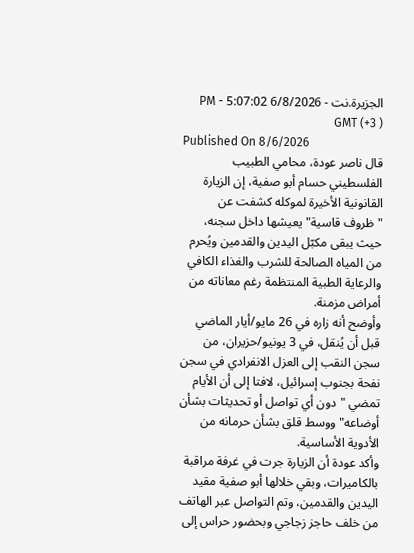الجزيرة.نت - 6/8/2026 5:07:02 PM - GMT (+3 )
Published On 8/6/2026
قال ناصر عودة، محامي الطبيب الفلسطيني حسام أبو صفية، إن الزيارة القانونية الأخيرة لموكله كشفت عن "ظروف قاسية" يعيشها داخل سجنه، حيث يبقى مكبّل اليدين والقدمين ويُحرم من المياه الصالحة للشرب والغذاء الكافي والرعاية الطبية المنتظمة رغم معاناته من أمراض مزمنة.
وأوضح أنه زاره في 26 مايو/أيار الماضي قبل أن يُنقل، في 3 يونيو/حزيران، من سجن النقب إلى العزل الانفرادي في سجن نفحة بجنوب إسرائيل، لافتا إلى أن الأيام تمضي "دون أي تواصل أو تحديثات بشأن أوضاعه" ووسط قلق بشأن حرمانه من الأدوية الأساسية.
وأكد عودة أن الزيارة جرت في غرفة مراقبة بالكاميرات، وبقي خلالها أبو صفية مقيد اليدين والقدمين، وتم التواصل عبر الهاتف من خلف حاجز زجاجي وبحضور حراس إلى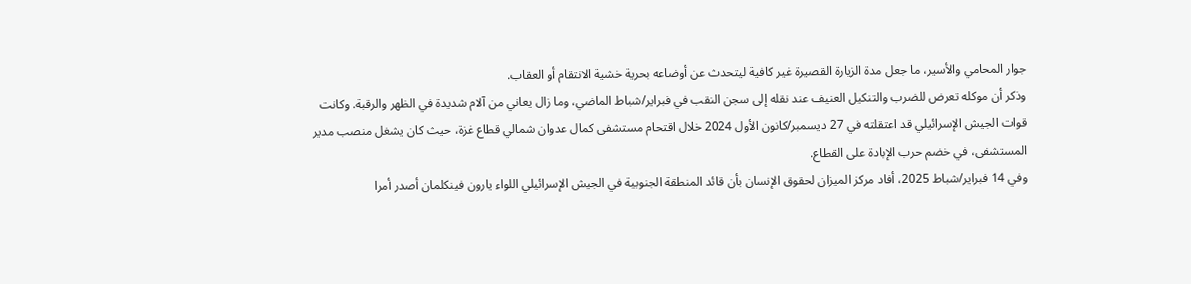جوار المحامي والأسير، ما جعل مدة الزيارة القصيرة غير كافية ليتحدث عن أوضاعه بحرية خشية الانتقام أو العقاب.
وذكر أن موكله تعرض للضرب والتنكيل العنيف عند نقله إلى سجن النقب في فبراير/شباط الماضي، وما زال يعاني من آلام شديدة في الظهر والرقبة. وكانت قوات الجيش الإسرائيلي قد اعتقلته في 27 ديسمبر/كانون الأول 2024 خلال اقتحام مستشفى كمال عدوان شمالي قطاع غزة، حيث كان يشغل منصب مدير المستشفى، في خضم حرب الإبادة على القطاع.
وفي 14 فبراير/شباط 2025، أفاد مركز الميزان لحقوق الإنسان بأن قائد المنطقة الجنوبية في الجيش الإسرائيلي اللواء يارون فينكلمان أصدر أمرا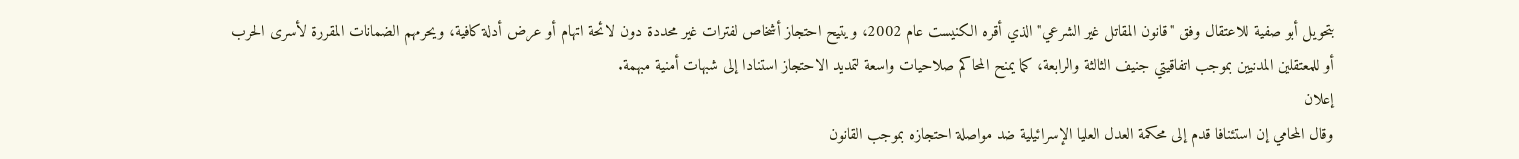بتحويل أبو صفية للاعتقال وفق "قانون المقاتل غير الشرعي" الذي أقره الكنيست عام 2002، ويتيح احتجاز أشخاص لفترات غير محددة دون لائحة اتهام أو عرض أدلة كافية، ويحرمهم الضمانات المقررة لأسرى الحرب أو للمعتقلين المدنيين بموجب اتفاقيتي جنيف الثالثة والرابعة، كما يمنح المحاكم صلاحيات واسعة لتمديد الاحتجاز استنادا إلى شبهات أمنية مبهمة.
إعلان
وقال المحامي إن استئنافا قدم إلى محكمة العدل العليا الإسرائيلية ضد مواصلة احتجازه بموجب القانون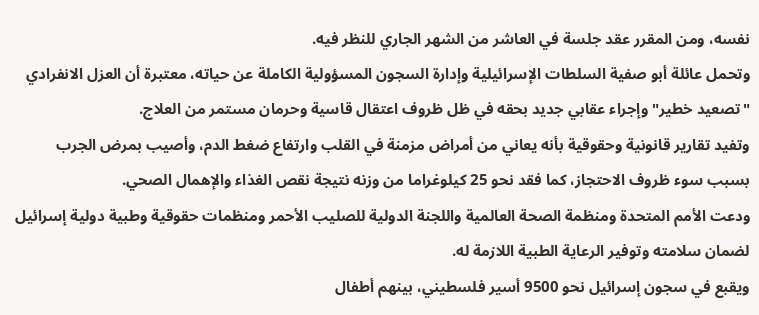نفسه، ومن المقرر عقد جلسة في العاشر من الشهر الجاري للنظر فيه.
وتحمل عائلة أبو صفية السلطات الإسرائيلية وإدارة السجون المسؤولية الكاملة عن حياته، معتبرة أن العزل الانفرادي "تصعيد خطير" وإجراء عقابي جديد بحقه في ظل ظروف اعتقال قاسية وحرمان مستمر من العلاج.
وتفيد تقارير قانونية وحقوقية بأنه يعاني من أمراض مزمنة في القلب وارتفاع ضغط الدم، وأصيب بمرض الجرب بسبب سوء ظروف الاحتجاز، كما فقد نحو 25 كيلوغراما من وزنه نتيجة نقص الغذاء والإهمال الصحي.
ودعت الأمم المتحدة ومنظمة الصحة العالمية واللجنة الدولية للصليب الأحمر ومنظمات حقوقية وطبية دولية إسرائيل لضمان سلامته وتوفير الرعاية الطبية اللازمة له.
ويقبع في سجون إسرائيل نحو 9500 أسير فلسطيني، بينهم أطفال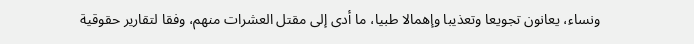ونساء، يعانون تجويعا وتعذيبا وإهمالا طبيا، ما أدى إلى مقتل العشرات منهم، وفقا لتقارير حقوقية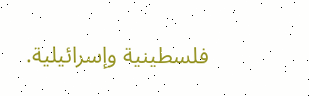فلسطينية وإسرائيلية.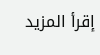إقرأ المزيد